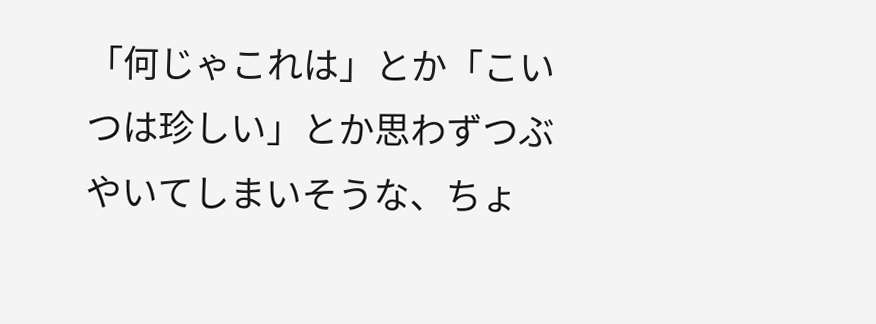「何じゃこれは」とか「こいつは珍しい」とか思わずつぶやいてしまいそうな、ちょ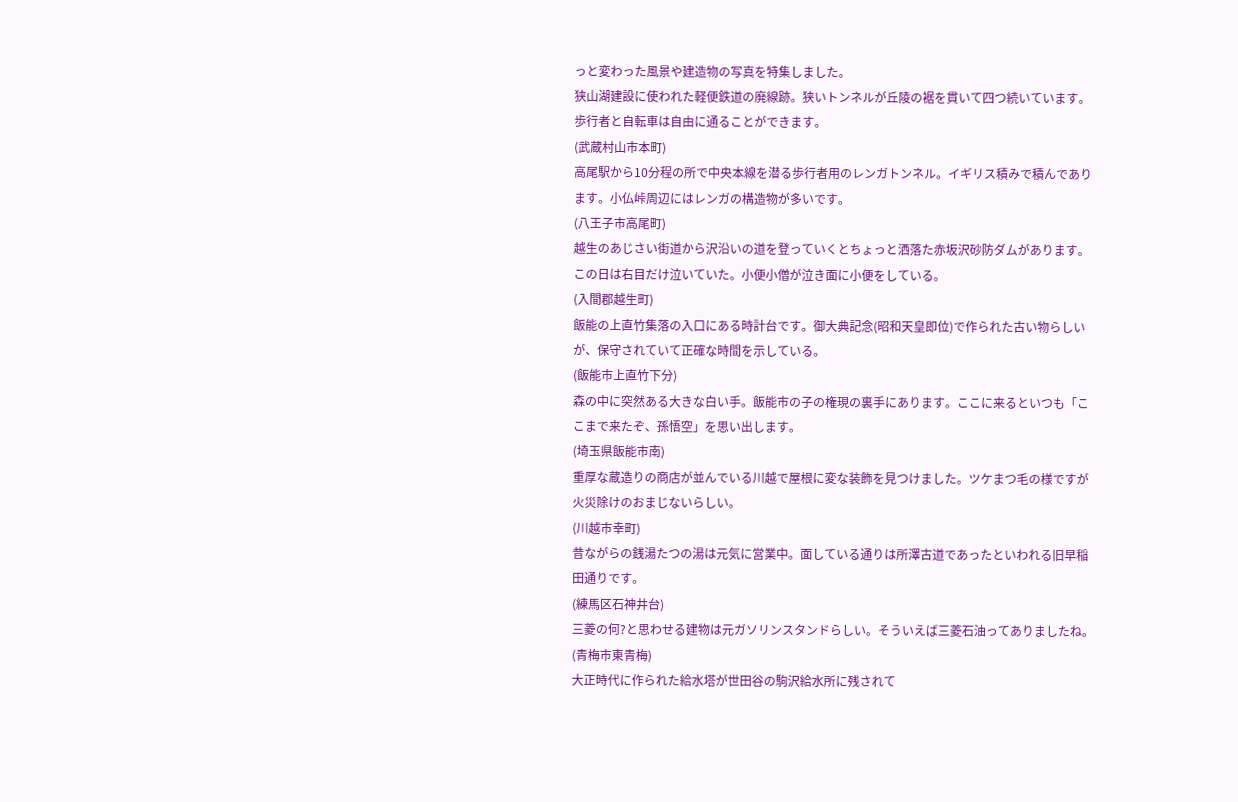っと変わった風景や建造物の写真を特集しました。
狭山湖建設に使われた軽便鉄道の廃線跡。狭いトンネルが丘陵の裾を貫いて四つ続いています。歩行者と自転車は自由に通ることができます。
(武蔵村山市本町)
高尾駅から10分程の所で中央本線を潜る歩行者用のレンガトンネル。イギリス積みで積んであります。小仏峠周辺にはレンガの構造物が多いです。
(八王子市高尾町)
越生のあじさい街道から沢沿いの道を登っていくとちょっと洒落た赤坂沢砂防ダムがあります。この日は右目だけ泣いていた。小便小僧が泣き面に小便をしている。
(入間郡越生町)
飯能の上直竹集落の入口にある時計台です。御大典記念(昭和天皇即位)で作られた古い物らしいが、保守されていて正確な時間を示している。
(飯能市上直竹下分)
森の中に突然ある大きな白い手。飯能市の子の権現の裏手にあります。ここに来るといつも「ここまで来たぞ、孫悟空」を思い出します。
(埼玉県飯能市南)
重厚な蔵造りの商店が並んでいる川越で屋根に変な装飾を見つけました。ツケまつ毛の様ですが火災除けのおまじないらしい。
(川越市幸町)
昔ながらの銭湯たつの湯は元気に営業中。面している通りは所澤古道であったといわれる旧早稲田通りです。
(練馬区石神井台)
三菱の何?と思わせる建物は元ガソリンスタンドらしい。そういえば三菱石油ってありましたね。
(青梅市東青梅)
大正時代に作られた給水塔が世田谷の駒沢給水所に残されて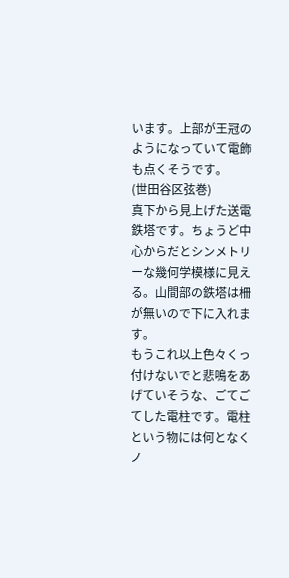います。上部が王冠のようになっていて電飾も点くそうです。
(世田谷区弦巻)
真下から見上げた送電鉄塔です。ちょうど中心からだとシンメトリーな幾何学模様に見える。山間部の鉄塔は柵が無いので下に入れます。
もうこれ以上色々くっ付けないでと悲鳴をあげていそうな、ごてごてした電柱です。電柱という物には何となくノ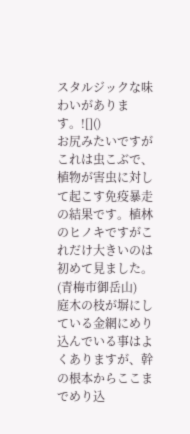スタルジックな味わいがあります。![]()
お尻みたいですがこれは虫こぶで、植物が害虫に対して起こす免疫暴走の結果です。植林のヒノキですがこれだけ大きいのは初めて見ました。
(青梅市御岳山)
庭木の枝が塀にしている金網にめり込んでいる事はよくありますが、幹の根本からここまでめり込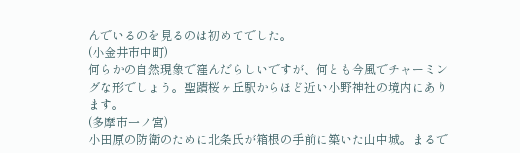んでいるのを見るのは初めてでした。
(小金井市中町)
何らかの自然現象で窪んだらしいですが、何とも今風でチャーミングな形でしょう。聖蹟桜ヶ丘駅からほど近い小野神社の境内にあります。
(多摩市一ノ宮)
小田原の防衛のために北条氏が箱根の手前に築いた山中城。まるで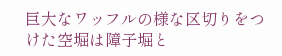巨大なワッフルの様な区切りをつけた空堀は障子堀と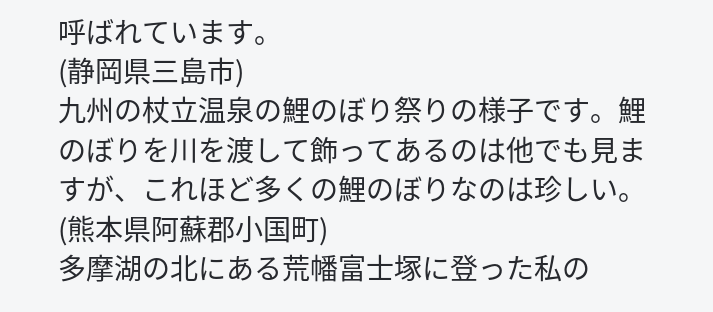呼ばれています。
(静岡県三島市)
九州の杖立温泉の鯉のぼり祭りの様子です。鯉のぼりを川を渡して飾ってあるのは他でも見ますが、これほど多くの鯉のぼりなのは珍しい。
(熊本県阿蘇郡小国町)
多摩湖の北にある荒幡富士塚に登った私の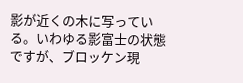影が近くの木に写っている。いわゆる影富士の状態ですが、ブロッケン現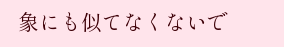象にも似てなくないで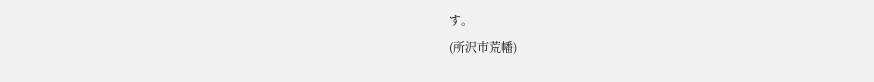す。
(所沢市荒幡)